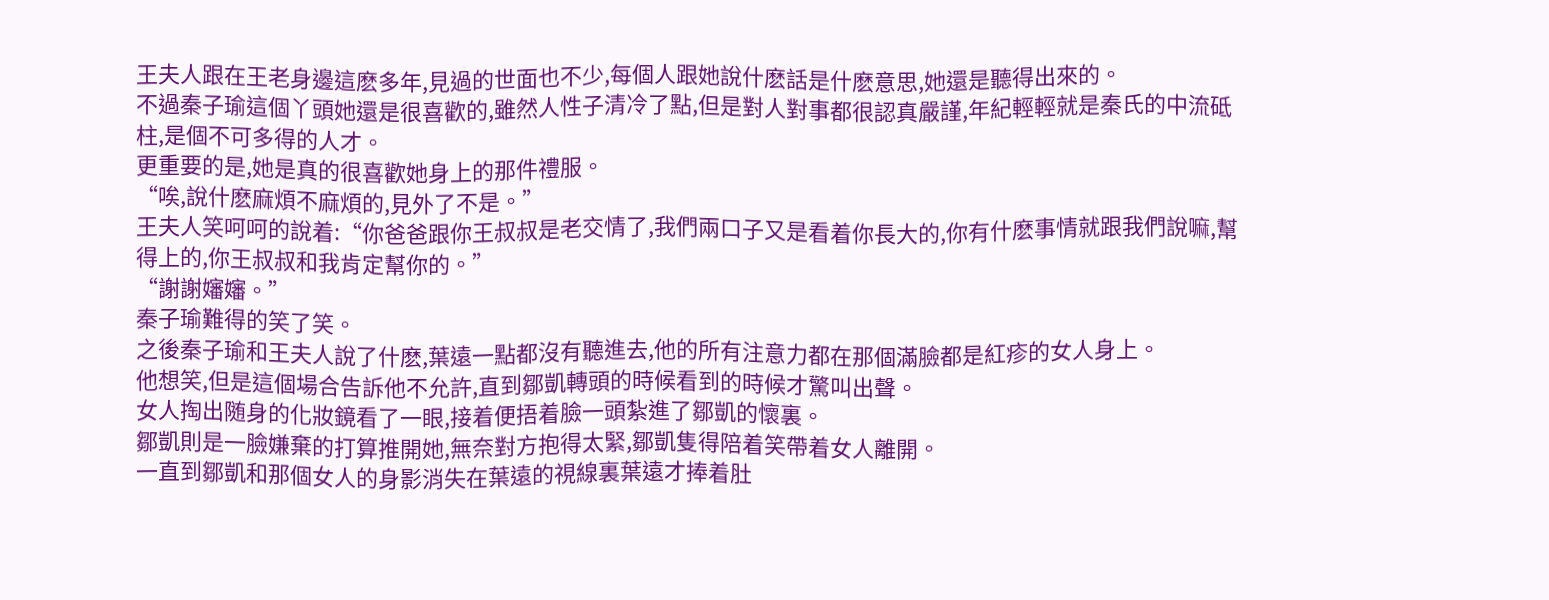王夫人跟在王老身邊這麽多年,見過的世面也不少,每個人跟她說什麽話是什麽意思,她還是聽得出來的。
不過秦子瑜這個丫頭她還是很喜歡的,雖然人性子清冷了點,但是對人對事都很認真嚴謹,年紀輕輕就是秦氏的中流砥柱,是個不可多得的人才。
更重要的是,她是真的很喜歡她身上的那件禮服。
“唉,說什麽麻煩不麻煩的,見外了不是。”
王夫人笑呵呵的說着:“你爸爸跟你王叔叔是老交情了,我們兩口子又是看着你長大的,你有什麽事情就跟我們說嘛,幫得上的,你王叔叔和我肯定幫你的。”
“謝謝嬸嬸。”
秦子瑜難得的笑了笑。
之後秦子瑜和王夫人說了什麽,葉遠一點都沒有聽進去,他的所有注意力都在那個滿臉都是紅疹的女人身上。
他想笑,但是這個場合告訴他不允許,直到鄒凱轉頭的時候看到的時候才驚叫出聲。
女人掏出随身的化妝鏡看了一眼,接着便捂着臉一頭紮進了鄒凱的懷裏。
鄒凱則是一臉嫌棄的打算推開她,無奈對方抱得太緊,鄒凱隻得陪着笑帶着女人離開。
一直到鄒凱和那個女人的身影消失在葉遠的視線裏葉遠才捧着肚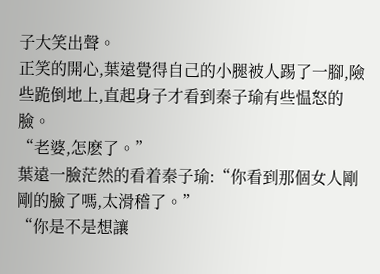子大笑出聲。
正笑的開心,葉遠覺得自己的小腿被人踢了一腳,險些跪倒地上,直起身子才看到秦子瑜有些愠怒的臉。
“老婆,怎麽了。”
葉遠一臉茫然的看着秦子瑜:“你看到那個女人剛剛的臉了嗎,太滑稽了。”
“你是不是想讓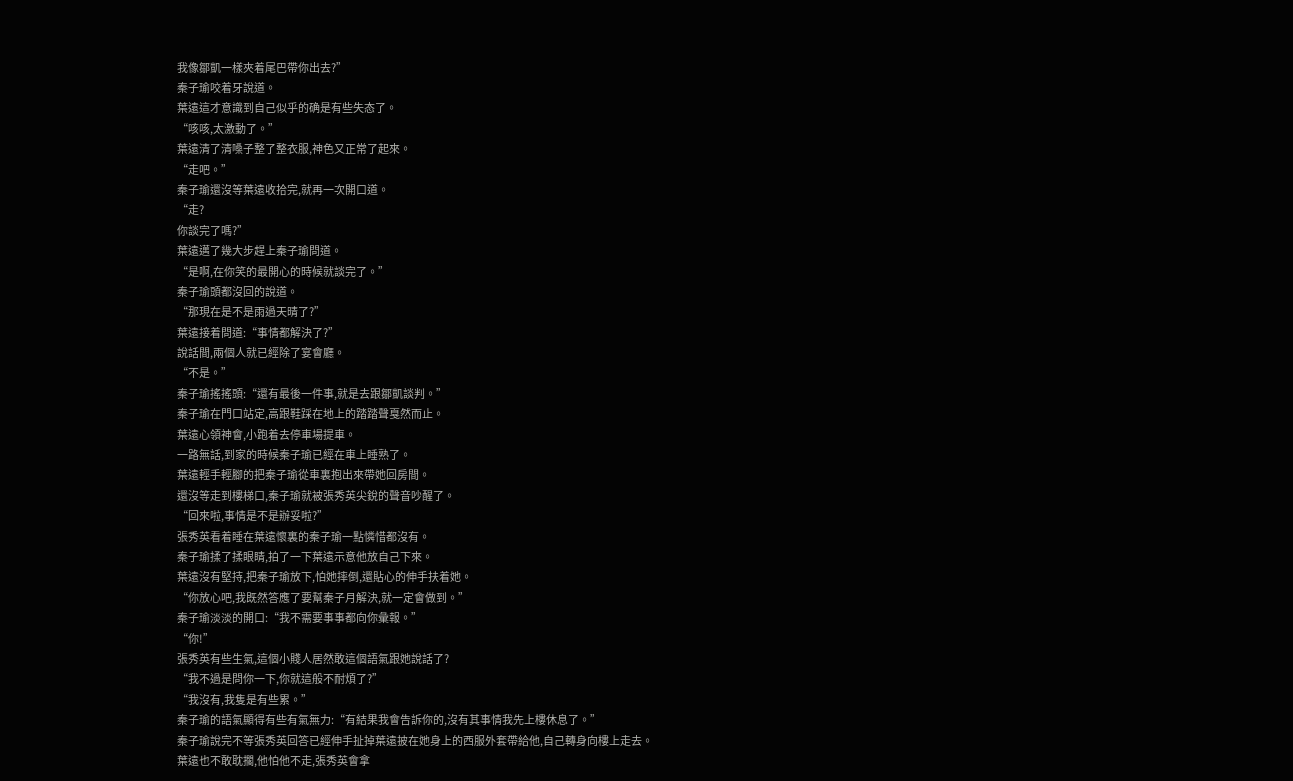我像鄒凱一樣夾着尾巴帶你出去?”
秦子瑜咬着牙說道。
葉遠這才意識到自己似乎的确是有些失态了。
“咳咳,太激動了。”
葉遠清了清嗓子整了整衣服,神色又正常了起來。
“走吧。”
秦子瑜還沒等葉遠收拾完,就再一次開口道。
“走?
你談完了嗎?”
葉遠邁了幾大步趕上秦子瑜問道。
“是啊,在你笑的最開心的時候就談完了。”
秦子瑜頭都沒回的說道。
“那現在是不是雨過天晴了?”
葉遠接着問道:“事情都解決了?”
說話間,兩個人就已經除了宴會廳。
“不是。”
秦子瑜搖搖頭:“還有最後一件事,就是去跟鄒凱談判。”
秦子瑜在門口站定,高跟鞋踩在地上的踏踏聲戛然而止。
葉遠心領神會,小跑着去停車場提車。
一路無話,到家的時候秦子瑜已經在車上睡熟了。
葉遠輕手輕腳的把秦子瑜從車裏抱出來帶她回房間。
還沒等走到樓梯口,秦子瑜就被張秀英尖銳的聲音吵醒了。
“回來啦,事情是不是辦妥啦?”
張秀英看着睡在葉遠懷裏的秦子瑜一點憐惜都沒有。
秦子瑜揉了揉眼睛,拍了一下葉遠示意他放自己下來。
葉遠沒有堅持,把秦子瑜放下,怕她摔倒,還貼心的伸手扶着她。
“你放心吧,我既然答應了要幫秦子月解決,就一定會做到。”
秦子瑜淡淡的開口:“我不需要事事都向你彙報。”
“你!”
張秀英有些生氣,這個小賤人居然敢這個語氣跟她說話了?
“我不過是問你一下,你就這般不耐煩了?”
“我沒有,我隻是有些累。”
秦子瑜的語氣顯得有些有氣無力:“有結果我會告訴你的,沒有其事情我先上樓休息了。”
秦子瑜說完不等張秀英回答已經伸手扯掉葉遠披在她身上的西服外套帶給他,自己轉身向樓上走去。
葉遠也不敢耽擱,他怕他不走,張秀英會拿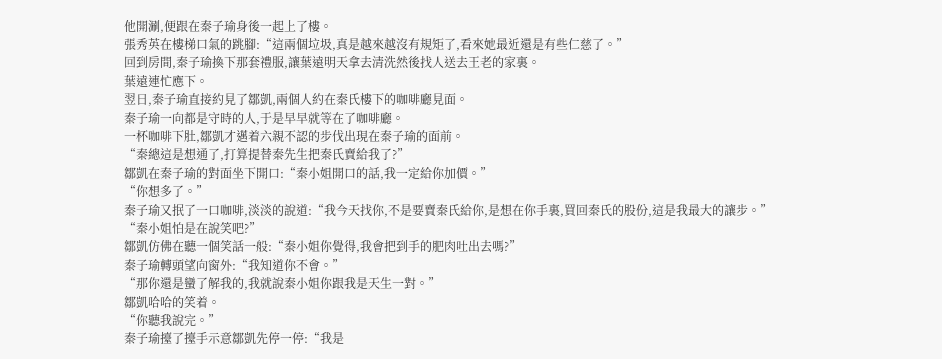他開涮,便跟在秦子瑜身後一起上了樓。
張秀英在樓梯口氣的跳腳:“這兩個垃圾,真是越來越沒有規矩了,看來她最近還是有些仁慈了。”
回到房間,秦子瑜換下那套禮服,讓葉遠明天拿去清洗然後找人送去王老的家裏。
葉遠連忙應下。
翌日,秦子瑜直接約見了鄒凱,兩個人約在秦氏樓下的咖啡廳見面。
秦子瑜一向都是守時的人,于是早早就等在了咖啡廳。
一杯咖啡下肚,鄒凱才邁着六親不認的步伐出現在秦子瑜的面前。
“秦總這是想通了,打算提替秦先生把秦氏賣給我了?”
鄒凱在秦子瑜的對面坐下開口:“秦小姐開口的話,我一定給你加價。”
“你想多了。”
秦子瑜又抿了一口咖啡,淡淡的說道:“我今天找你,不是要賣秦氏給你,是想在你手裏,買回秦氏的股份,這是我最大的讓步。”
“秦小姐怕是在說笑吧?”
鄒凱仿佛在聽一個笑話一般:“秦小姐你覺得,我會把到手的肥肉吐出去嗎?”
秦子瑜轉頭望向窗外:“我知道你不會。”
“那你還是蠻了解我的,我就說秦小姐你跟我是天生一對。”
鄒凱哈哈的笑着。
“你聽我說完。”
秦子瑜擡了擡手示意鄒凱先停一停:“我是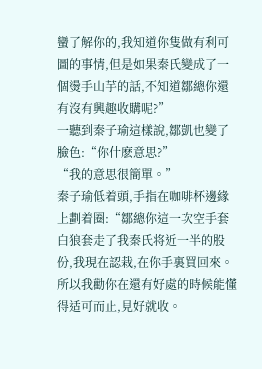蠻了解你的,我知道你隻做有利可圖的事情,但是如果秦氏變成了一個燙手山芋的話,不知道鄒總你還有沒有興趣收購呢?”
一聽到秦子瑜這樣說,鄒凱也變了臉色:“你什麽意思?”
“我的意思很簡單。”
秦子瑜低着頭,手指在咖啡杯邊緣上劃着圈:“鄒總你這一次空手套白狼套走了我秦氏将近一半的股份,我現在認栽,在你手裏買回來。
所以我勸你在還有好處的時候能懂得适可而止,見好就收。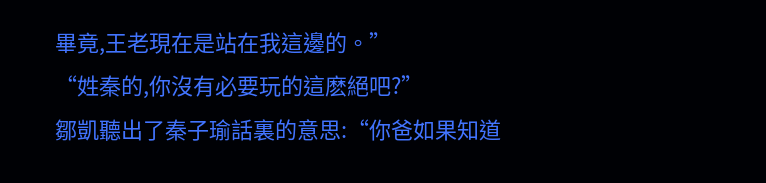畢竟,王老現在是站在我這邊的。”
“姓秦的,你沒有必要玩的這麽絕吧?”
鄒凱聽出了秦子瑜話裏的意思:“你爸如果知道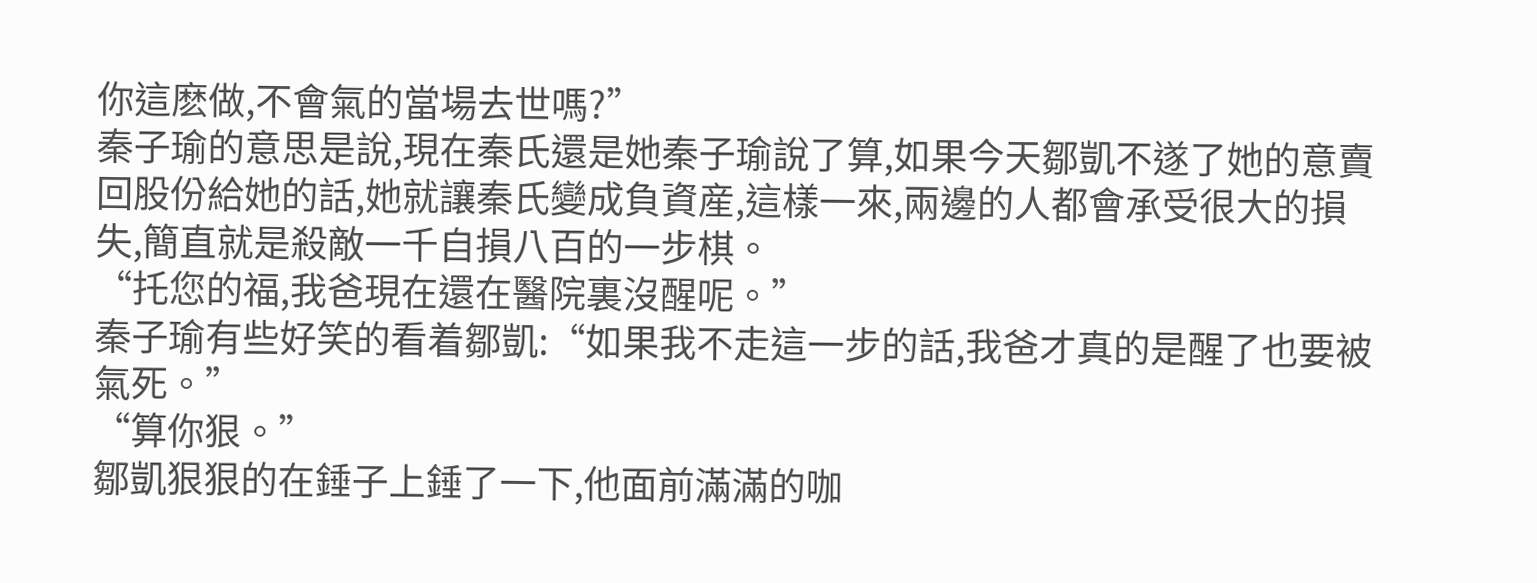你這麽做,不會氣的當場去世嗎?”
秦子瑜的意思是說,現在秦氏還是她秦子瑜說了算,如果今天鄒凱不遂了她的意賣回股份給她的話,她就讓秦氏變成負資産,這樣一來,兩邊的人都會承受很大的損失,簡直就是殺敵一千自損八百的一步棋。
“托您的福,我爸現在還在醫院裏沒醒呢。”
秦子瑜有些好笑的看着鄒凱:“如果我不走這一步的話,我爸才真的是醒了也要被氣死。”
“算你狠。”
鄒凱狠狠的在錘子上錘了一下,他面前滿滿的咖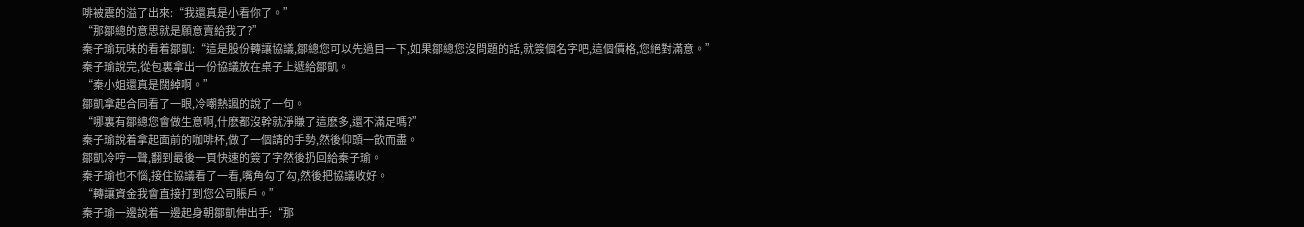啡被震的溢了出來:“我還真是小看你了。”
“那鄒總的意思就是願意賣給我了?”
秦子瑜玩味的看着鄒凱:“這是股份轉讓協議,鄒總您可以先過目一下,如果鄒總您沒問題的話,就簽個名字吧,這個價格,您絕對滿意。”
秦子瑜說完,從包裏拿出一份協議放在桌子上遞給鄒凱。
“秦小姐還真是闊綽啊。”
鄒凱拿起合同看了一眼,冷嘲熱諷的說了一句。
“哪裏有鄒總您會做生意啊,什麽都沒幹就淨賺了這麽多,還不滿足嗎?”
秦子瑜說着拿起面前的咖啡杯,做了一個請的手勢,然後仰頭一飲而盡。
鄒凱冷哼一聲,翻到最後一頁快速的簽了字然後扔回給秦子瑜。
秦子瑜也不惱,接住協議看了一看,嘴角勾了勾,然後把協議收好。
“轉讓資金我會直接打到您公司賬戶。”
秦子瑜一邊說着一邊起身朝鄒凱伸出手:“那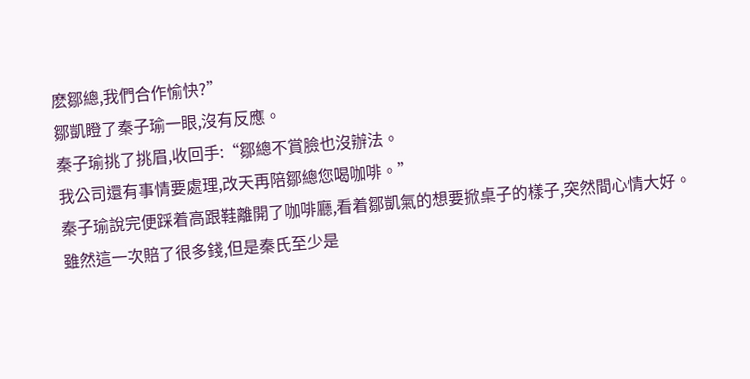麽鄒總,我們合作愉快?”
鄒凱瞪了秦子瑜一眼,沒有反應。
秦子瑜挑了挑眉,收回手:“鄒總不賞臉也沒辦法。
我公司還有事情要處理,改天再陪鄒總您喝咖啡。”
秦子瑜說完便踩着高跟鞋離開了咖啡廳,看着鄒凱氣的想要掀桌子的樣子,突然間心情大好。
雖然這一次賠了很多錢,但是秦氏至少是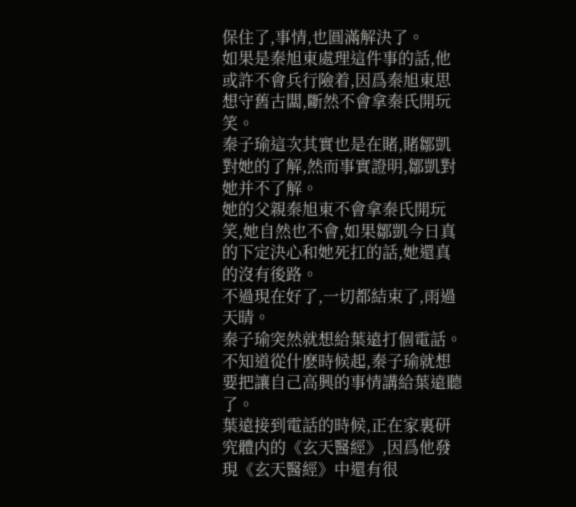保住了,事情,也圓滿解決了。
如果是秦旭東處理這件事的話,他或許不會兵行險着,因爲秦旭東思想守舊古闆,斷然不會拿秦氏開玩笑。
秦子瑜這次其實也是在賭,賭鄒凱對她的了解,然而事實證明,鄒凱對她并不了解。
她的父親秦旭東不會拿秦氏開玩笑,她自然也不會,如果鄒凱今日真的下定決心和她死扛的話,她還真的沒有後路。
不過現在好了,一切都結束了,雨過天晴。
秦子瑜突然就想給葉遠打個電話。
不知道從什麽時候起,秦子瑜就想要把讓自己高興的事情講給葉遠聽了。
葉遠接到電話的時候,正在家裏研究體内的《玄天醫經》,因爲他發現《玄天醫經》中還有很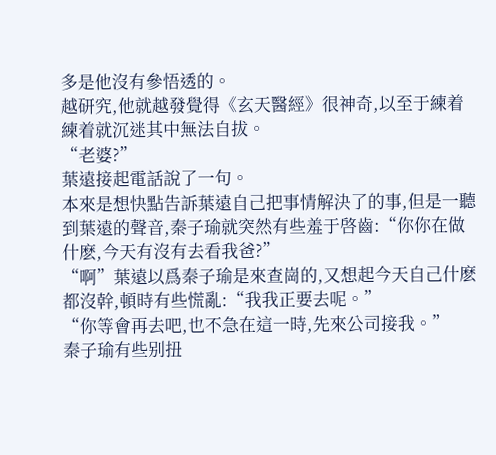多是他沒有參悟透的。
越研究,他就越發覺得《玄天醫經》很神奇,以至于練着練着就沉迷其中無法自拔。
“老婆?”
葉遠接起電話說了一句。
本來是想快點告訴葉遠自己把事情解決了的事,但是一聽到葉遠的聲音,秦子瑜就突然有些羞于啓齒:“你你在做什麽,今天有沒有去看我爸?”
“啊”葉遠以爲秦子瑜是來查崗的,又想起今天自己什麽都沒幹,頓時有些慌亂:“我我正要去呢。”
“你等會再去吧,也不急在這一時,先來公司接我。”
秦子瑜有些别扭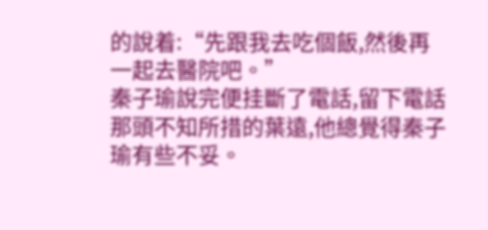的說着:“先跟我去吃個飯,然後再一起去醫院吧。”
秦子瑜說完便挂斷了電話,留下電話那頭不知所措的葉遠,他總覺得秦子瑜有些不妥。